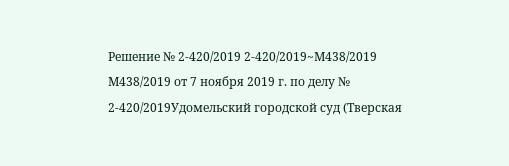Решение № 2-420/2019 2-420/2019~М438/2019 М438/2019 от 7 ноября 2019 г. по делу № 2-420/2019Удомельский городской суд (Тверская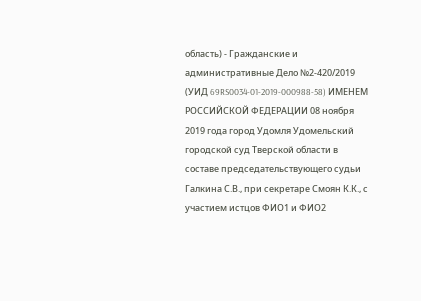область) - Гражданские и административные Дело №2-420/2019 (УИД 69RS0034-01-2019-000988-58) ИМЕНЕМ РОССИЙСКОЙ ФЕДЕРАЦИИ 08 ноября 2019 года город Удомля Удомельский городской суд Тверской области в составе председательствующего судьи Галкина С.В., при секретаре Смоян К.К., с участием истцов ФИО1 и ФИО2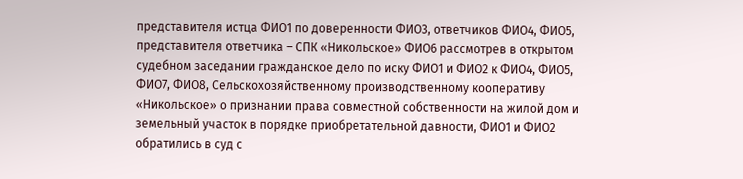представителя истца ФИО1 по доверенности ФИО3, ответчиков ФИО4, ФИО5, представителя ответчика – СПК «Никольское» ФИО6 рассмотрев в открытом судебном заседании гражданское дело по иску ФИО1 и ФИО2 к ФИО4, ФИО5, ФИО7, ФИО8, Сельскохозяйственному производственному кооперативу «Никольское» о признании права совместной собственности на жилой дом и земельный участок в порядке приобретательной давности, ФИО1 и ФИО2 обратились в суд с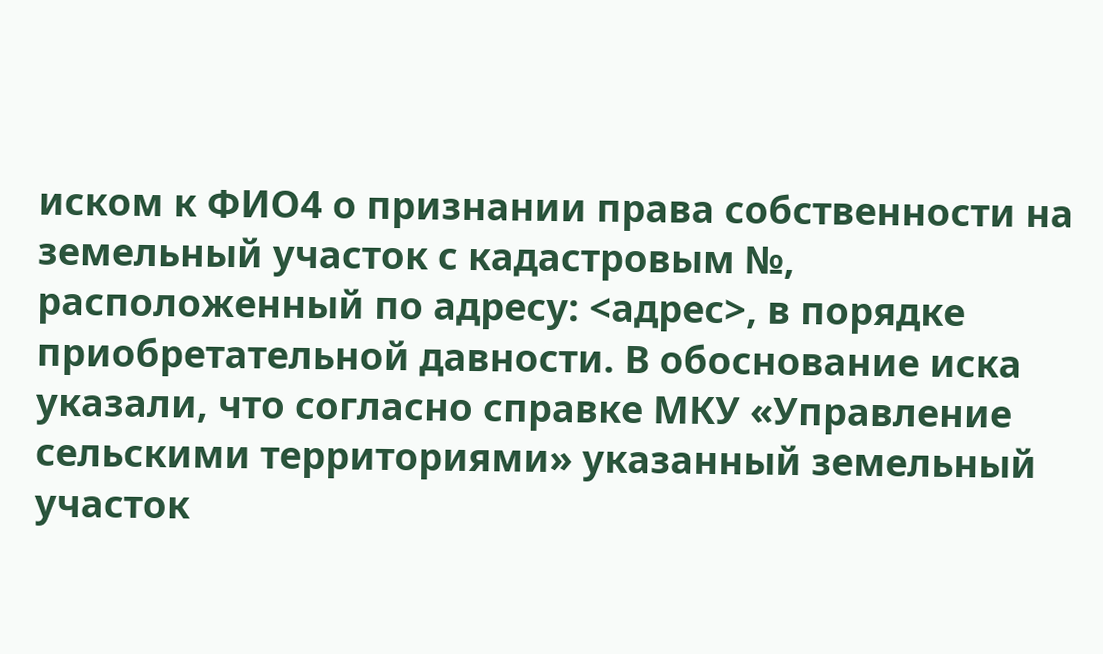иском к ФИО4 о признании права собственности на земельный участок с кадастровым №, расположенный по адресу: <адрес>, в порядке приобретательной давности. В обоснование иска указали, что согласно справке МКУ «Управление сельскими территориями» указанный земельный участок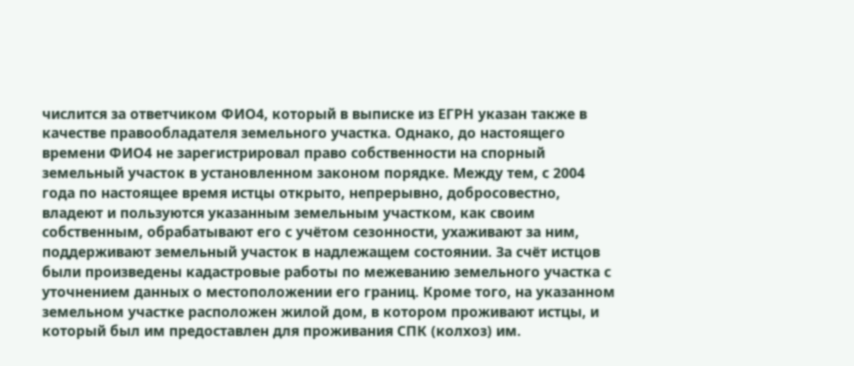числится за ответчиком ФИО4, который в выписке из ЕГРН указан также в качестве правообладателя земельного участка. Однако, до настоящего времени ФИО4 не зарегистрировал право собственности на спорный земельный участок в установленном законом порядке. Между тем, с 2004 года по настоящее время истцы открыто, непрерывно, добросовестно, владеют и пользуются указанным земельным участком, как своим собственным, обрабатывают его с учётом сезонности, ухаживают за ним, поддерживают земельный участок в надлежащем состоянии. За счёт истцов были произведены кадастровые работы по межеванию земельного участка с уточнением данных о местоположении его границ. Кроме того, на указанном земельном участке расположен жилой дом, в котором проживают истцы, и который был им предоставлен для проживания СПК (колхоз) им.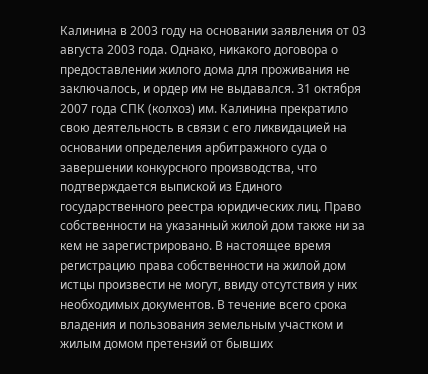Калинина в 2003 году на основании заявления от 03 августа 2003 года. Однако, никакого договора о предоставлении жилого дома для проживания не заключалось, и ордер им не выдавался. 31 октября 2007 года СПК (колхоз) им. Калинина прекратило свою деятельность в связи с его ликвидацией на основании определения арбитражного суда о завершении конкурсного производства, что подтверждается выпиской из Единого государственного реестра юридических лиц. Право собственности на указанный жилой дом также ни за кем не зарегистрировано. В настоящее время регистрацию права собственности на жилой дом истцы произвести не могут, ввиду отсутствия у них необходимых документов. В течение всего срока владения и пользования земельным участком и жилым домом претензий от бывших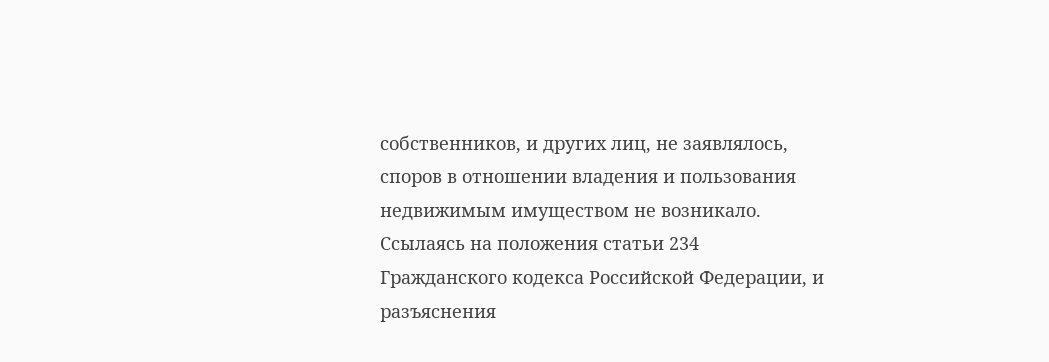собственников, и других лиц, не заявлялось, споров в отношении владения и пользования недвижимым имуществом не возникало. Ссылаясь на положения статьи 234 Гражданского кодекса Российской Федерации, и разъяснения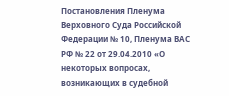Постановления Пленума Верховного Суда Российской Федерации № 10, Пленума ВАС РФ № 22 от 29.04.2010 «О некоторых вопросах, возникающих в судебной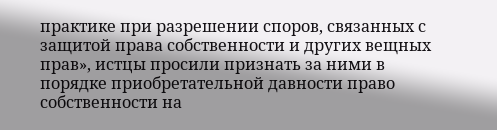практике при разрешении споров, связанных с защитой права собственности и других вещных прав», истцы просили признать за ними в порядке приобретательной давности право собственности на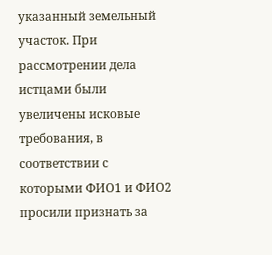указанный земельный участок. При рассмотрении дела истцами были увеличены исковые требования, в соответствии с которыми ФИО1 и ФИО2 просили признать за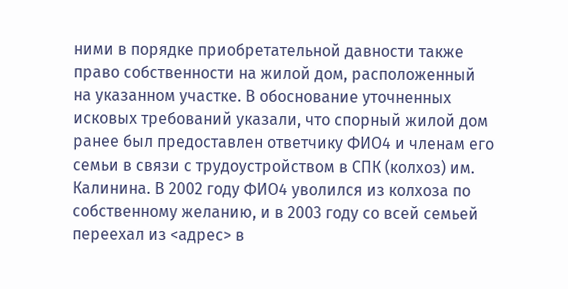ними в порядке приобретательной давности также право собственности на жилой дом, расположенный на указанном участке. В обоснование уточненных исковых требований указали, что спорный жилой дом ранее был предоставлен ответчику ФИО4 и членам его семьи в связи с трудоустройством в СПК (колхоз) им. Калинина. В 2002 году ФИО4 уволился из колхоза по собственному желанию, и в 2003 году со всей семьей переехал из <адрес> в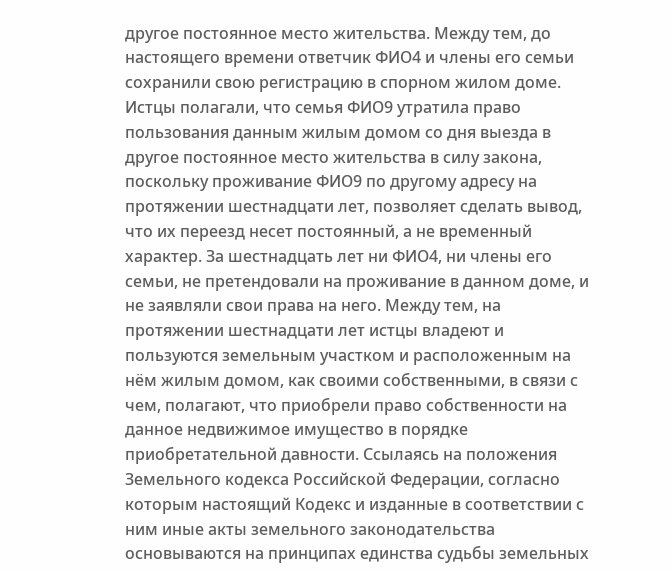другое постоянное место жительства. Между тем, до настоящего времени ответчик ФИО4 и члены его семьи сохранили свою регистрацию в спорном жилом доме. Истцы полагали, что семья ФИО9 утратила право пользования данным жилым домом со дня выезда в другое постоянное место жительства в силу закона, поскольку проживание ФИО9 по другому адресу на протяжении шестнадцати лет, позволяет сделать вывод, что их переезд несет постоянный, а не временный характер. За шестнадцать лет ни ФИО4, ни члены его семьи, не претендовали на проживание в данном доме, и не заявляли свои права на него. Между тем, на протяжении шестнадцати лет истцы владеют и пользуются земельным участком и расположенным на нём жилым домом, как своими собственными, в связи с чем, полагают, что приобрели право собственности на данное недвижимое имущество в порядке приобретательной давности. Ссылаясь на положения Земельного кодекса Российской Федерации, согласно которым настоящий Кодекс и изданные в соответствии с ним иные акты земельного законодательства основываются на принципах единства судьбы земельных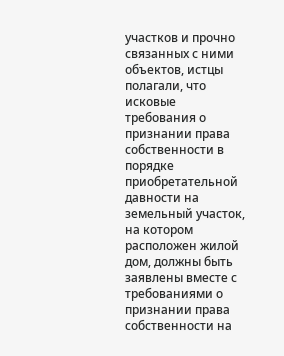участков и прочно связанных с ними объектов, истцы полагали, что исковые требования о признании права собственности в порядке приобретательной давности на земельный участок, на котором расположен жилой дом, должны быть заявлены вместе с требованиями о признании права собственности на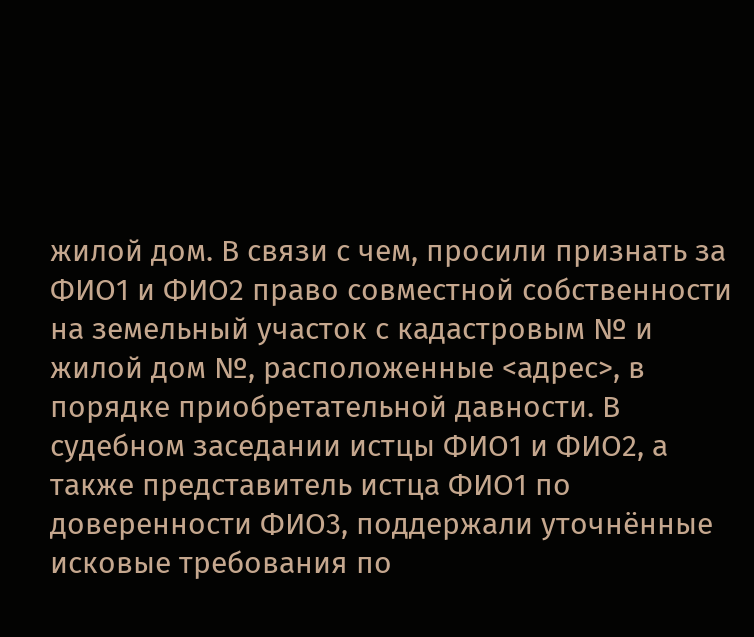жилой дом. В связи с чем, просили признать за ФИО1 и ФИО2 право совместной собственности на земельный участок с кадастровым № и жилой дом №, расположенные <адрес>, в порядке приобретательной давности. В судебном заседании истцы ФИО1 и ФИО2, а также представитель истца ФИО1 по доверенности ФИО3, поддержали уточнённые исковые требования по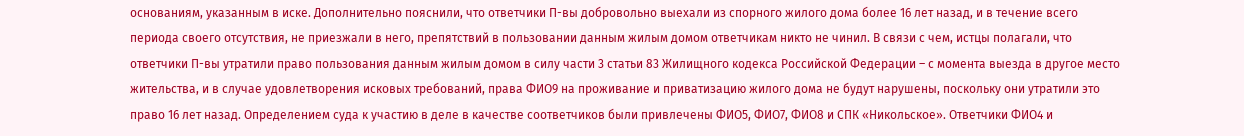основаниям, указанным в иске. Дополнительно пояснили, что ответчики П-вы добровольно выехали из спорного жилого дома более 16 лет назад, и в течение всего периода своего отсутствия, не приезжали в него, препятствий в пользовании данным жилым домом ответчикам никто не чинил. В связи с чем, истцы полагали, что ответчики П-вы утратили право пользования данным жилым домом в силу части 3 статьи 83 Жилищного кодекса Российской Федерации – с момента выезда в другое место жительства, и в случае удовлетворения исковых требований, права ФИО9 на проживание и приватизацию жилого дома не будут нарушены, поскольку они утратили это право 16 лет назад. Определением суда к участию в деле в качестве соответчиков были привлечены ФИО5, ФИО7, ФИО8 и СПК «Никольское». Ответчики ФИО4 и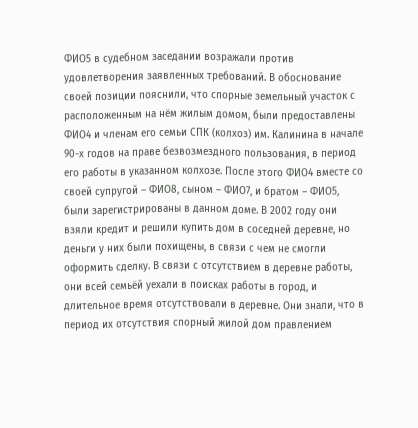ФИО5 в судебном заседании возражали против удовлетворения заявленных требований. В обоснование своей позиции пояснили, что спорные земельный участок с расположенным на нём жилым домом, были предоставлены ФИО4 и членам его семьи СПК (колхоз) им. Калинина в начале 90-х годов на праве безвозмездного пользования, в период его работы в указанном колхозе. После этого ФИО4 вместе со своей супругой – ФИО8, сыном – ФИО7, и братом – ФИО5, были зарегистрированы в данном доме. В 2002 году они взяли кредит и решили купить дом в соседней деревне, но деньги у них были похищены, в связи с чем не смогли оформить сделку. В связи с отсутствием в деревне работы, они всей семьёй уехали в поисках работы в город, и длительное время отсутствовали в деревне. Они знали, что в период их отсутствия спорный жилой дом правлением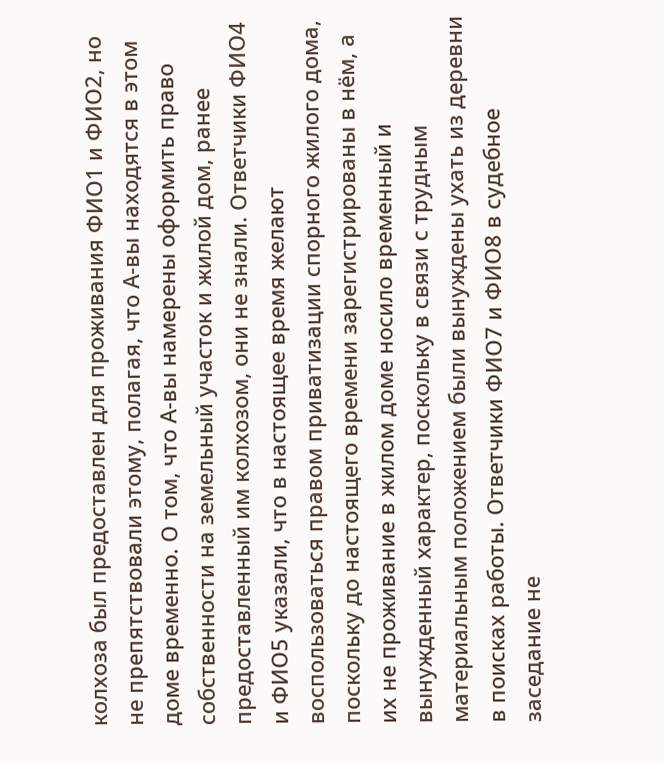колхоза был предоставлен для проживания ФИО1 и ФИО2, но не препятствовали этому, полагая, что А-вы находятся в этом доме временно. О том, что А-вы намерены оформить право собственности на земельный участок и жилой дом, ранее предоставленный им колхозом, они не знали. Ответчики ФИО4 и ФИО5 указали, что в настоящее время желают воспользоваться правом приватизации спорного жилого дома, поскольку до настоящего времени зарегистрированы в нём, а их не проживание в жилом доме носило временный и вынужденный характер, поскольку в связи с трудным материальным положением были вынуждены ухать из деревни в поисках работы. Ответчики ФИО7 и ФИО8 в судебное заседание не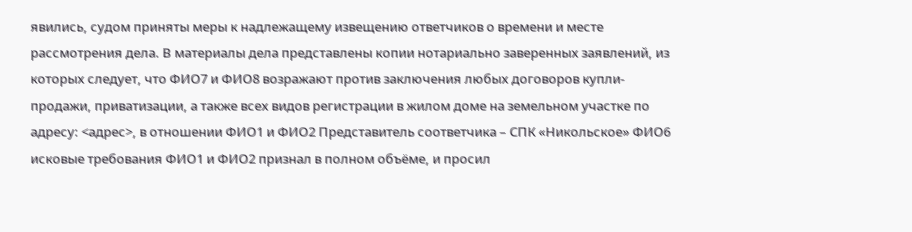явились, судом приняты меры к надлежащему извещению ответчиков о времени и месте рассмотрения дела. В материалы дела представлены копии нотариально заверенных заявлений, из которых следует, что ФИО7 и ФИО8 возражают против заключения любых договоров купли-продажи, приватизации, а также всех видов регистрации в жилом доме на земельном участке по адресу: <адрес>, в отношении ФИО1 и ФИО2 Представитель соответчика – СПК «Никольское» ФИО6 исковые требования ФИО1 и ФИО2 признал в полном объёме, и просил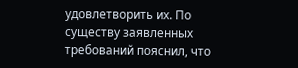удовлетворить их. По существу заявленных требований пояснил, что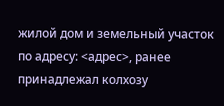жилой дом и земельный участок по адресу: <адрес>, ранее принадлежал колхозу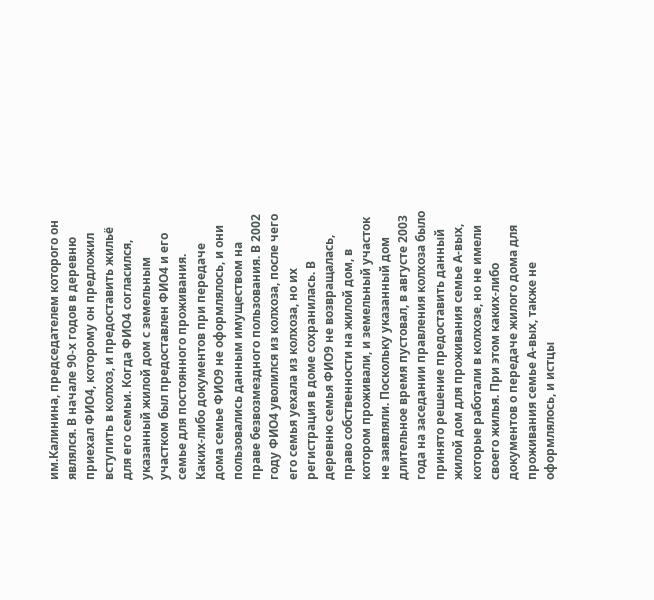им.Калинина, председателем которого он являлся. В начале 90-х годов в деревню приехал ФИО4, которому он предложил вступить в колхоз, и предоставить жильё для его семьи. Когда ФИО4 согласился, указанный жилой дом с земельным участком был предоставлен ФИО4 и его семье для постоянного проживания. Каких-либо документов при передаче дома семье ФИО9 не оформлялось, и они пользовались данным имуществом на праве безвозмездного пользования. В 2002 году ФИО4 уволился из колхоза, после чего его семья уехала из колхоза, но их регистрация в доме сохранилась. В деревню семья ФИО9 не возвращалась, право собственности на жилой дом, в котором проживали, и земельный участок не заявляли. Поскольку указанный дом длительное время пустовал, в августе 2003 года на заседании правления колхоза было принято решение предоставить данный жилой дом для проживания семье А-вых, которые работали в колхозе, но не имели своего жилья. При этом каких-либо документов о передаче жилого дома для проживания семье А-вых, также не оформлялось, и истцы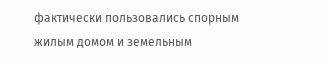фактически пользовались спорным жилым домом и земельным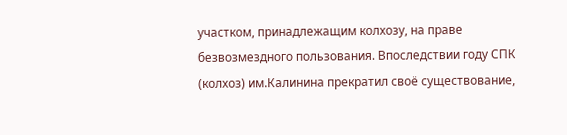участком, принадлежащим колхозу, на праве безвозмездного пользования. Впоследствии году СПК (колхоз) им.Калинина прекратил своё существование,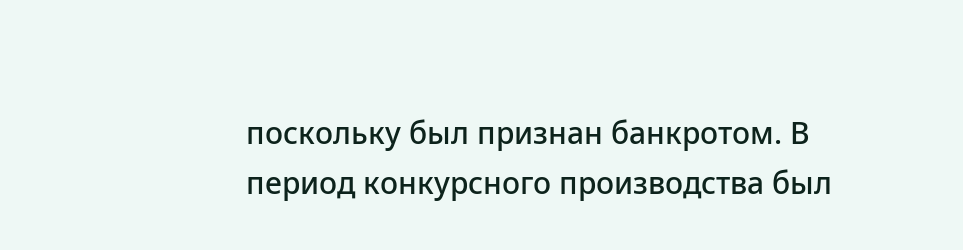поскольку был признан банкротом. В период конкурсного производства был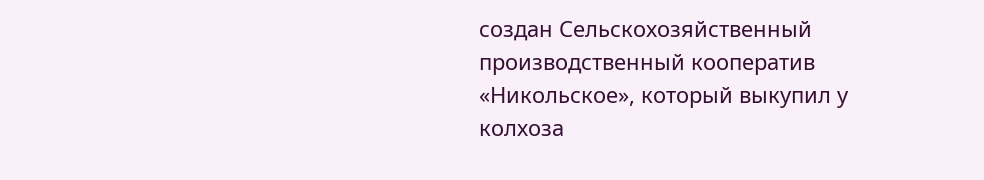создан Сельскохозяйственный производственный кооператив «Никольское», который выкупил у колхоза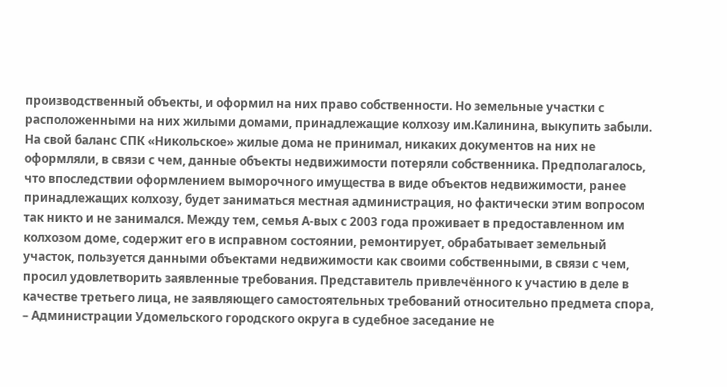производственный объекты, и оформил на них право собственности. Но земельные участки с расположенными на них жилыми домами, принадлежащие колхозу им.Калинина, выкупить забыли. На свой баланс СПК «Никольское» жилые дома не принимал, никаких документов на них не оформляли, в связи с чем, данные объекты недвижимости потеряли собственника. Предполагалось, что впоследствии оформлением выморочного имущества в виде объектов недвижимости, ранее принадлежащих колхозу, будет заниматься местная администрация, но фактически этим вопросом так никто и не занимался. Между тем, семья А-вых с 2003 года проживает в предоставленном им колхозом доме, содержит его в исправном состоянии, ремонтирует, обрабатывает земельный участок, пользуется данными объектами недвижимости как своими собственными, в связи с чем, просил удовлетворить заявленные требования. Представитель привлечённого к участию в деле в качестве третьего лица, не заявляющего самостоятельных требований относительно предмета спора, – Администрации Удомельского городского округа в судебное заседание не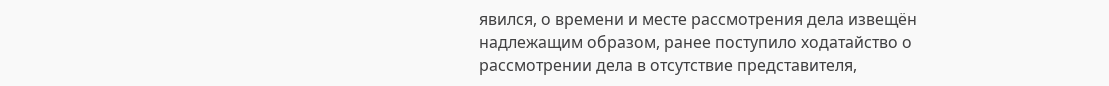явился, о времени и месте рассмотрения дела извещён надлежащим образом, ранее поступило ходатайство о рассмотрении дела в отсутствие представителя,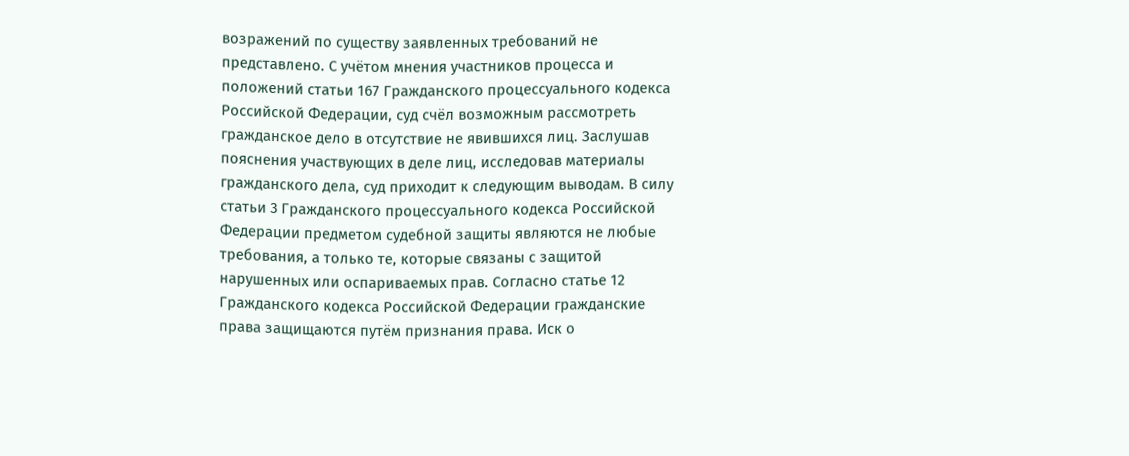возражений по существу заявленных требований не представлено. С учётом мнения участников процесса и положений статьи 167 Гражданского процессуального кодекса Российской Федерации, суд счёл возможным рассмотреть гражданское дело в отсутствие не явившихся лиц. Заслушав пояснения участвующих в деле лиц, исследовав материалы гражданского дела, суд приходит к следующим выводам. В силу статьи 3 Гражданского процессуального кодекса Российской Федерации предметом судебной защиты являются не любые требования, а только те, которые связаны с защитой нарушенных или оспариваемых прав. Согласно статье 12 Гражданского кодекса Российской Федерации гражданские права защищаются путём признания права. Иск о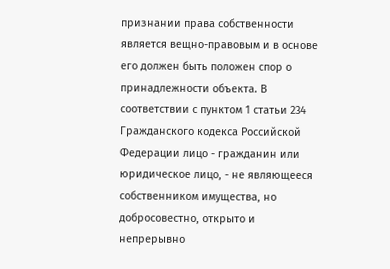признании права собственности является вещно-правовым и в основе его должен быть положен спор о принадлежности объекта. В соответствии с пунктом 1 статьи 234 Гражданского кодекса Российской Федерации лицо - гражданин или юридическое лицо, - не являющееся собственником имущества, но добросовестно, открыто и непрерывно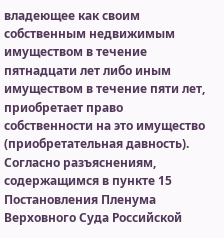владеющее как своим собственным недвижимым имуществом в течение пятнадцати лет либо иным имуществом в течение пяти лет, приобретает право собственности на это имущество (приобретательная давность). Согласно разъяснениям, содержащимся в пункте 15 Постановления Пленума Верховного Суда Российской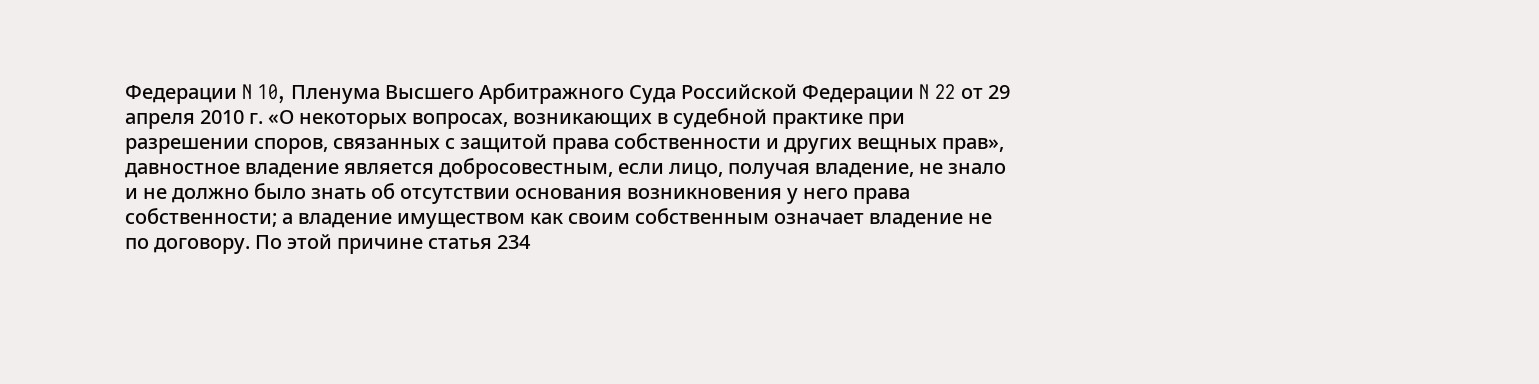Федерации N 10, Пленума Высшего Арбитражного Суда Российской Федерации N 22 от 29 апреля 2010 г. «О некоторых вопросах, возникающих в судебной практике при разрешении споров, связанных с защитой права собственности и других вещных прав», давностное владение является добросовестным, если лицо, получая владение, не знало и не должно было знать об отсутствии основания возникновения у него права собственности; а владение имуществом как своим собственным означает владение не по договору. По этой причине статья 234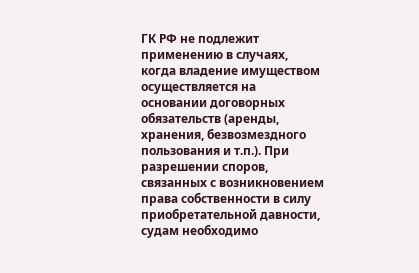ГК РФ не подлежит применению в случаях, когда владение имуществом осуществляется на основании договорных обязательств (аренды, хранения, безвозмездного пользования и т.п.). При разрешении споров, связанных с возникновением права собственности в силу приобретательной давности, судам необходимо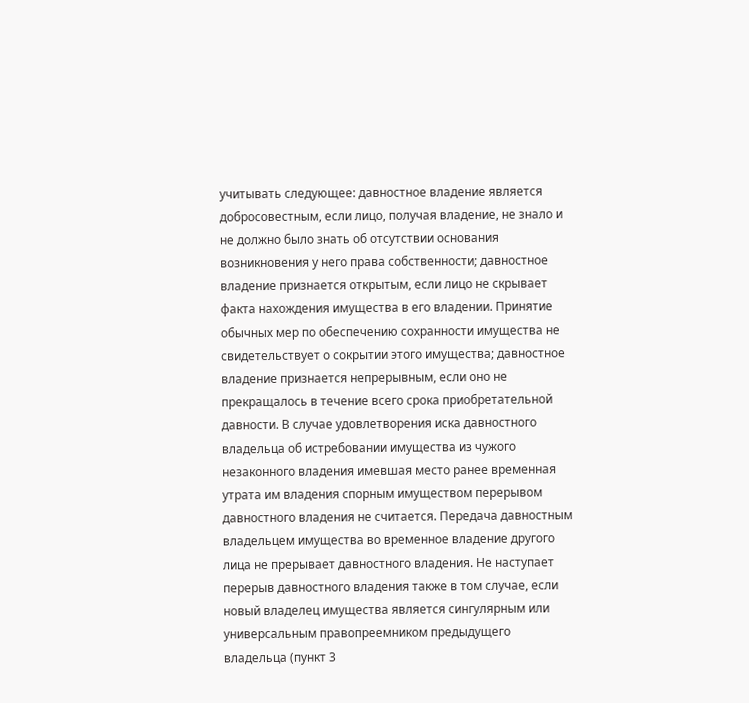учитывать следующее: давностное владение является добросовестным, если лицо, получая владение, не знало и не должно было знать об отсутствии основания возникновения у него права собственности; давностное владение признается открытым, если лицо не скрывает факта нахождения имущества в его владении. Принятие обычных мер по обеспечению сохранности имущества не свидетельствует о сокрытии этого имущества; давностное владение признается непрерывным, если оно не прекращалось в течение всего срока приобретательной давности. В случае удовлетворения иска давностного владельца об истребовании имущества из чужого незаконного владения имевшая место ранее временная утрата им владения спорным имуществом перерывом давностного владения не считается. Передача давностным владельцем имущества во временное владение другого лица не прерывает давностного владения. Не наступает перерыв давностного владения также в том случае, если новый владелец имущества является сингулярным или универсальным правопреемником предыдущего владельца (пункт 3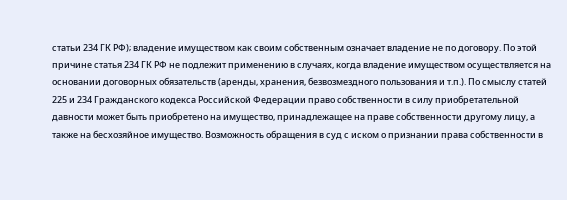статьи 234 ГК РФ); владение имуществом как своим собственным означает владение не по договору. По этой причине статья 234 ГК РФ не подлежит применению в случаях, когда владение имуществом осуществляется на основании договорных обязательств (аренды, хранения, безвозмездного пользования и т.п.). По смыслу статей 225 и 234 Гражданского кодекса Российской Федерации право собственности в силу приобретательной давности может быть приобретено на имущество, принадлежащее на праве собственности другому лицу, а также на бесхозяйное имущество. Возможность обращения в суд с иском о признании права собственности в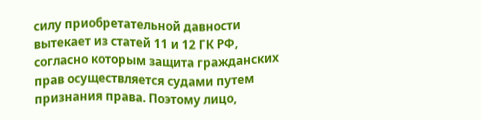силу приобретательной давности вытекает из статей 11 и 12 ГК РФ, согласно которым защита гражданских прав осуществляется судами путем признания права. Поэтому лицо,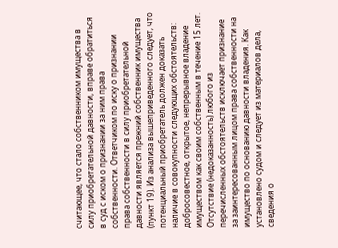считающее, что стало собственником имущества в силу приобретательной давности, вправе обратиться в суд с иском о признании за ним права собственности. Ответчиком по иску о признании права собственности в силу приобретательной давности является прежний собственник имущества (пункт 19). Из анализа вышеприведенного следует, что потенциальный приобретатель должен доказать наличие в совокупности следующих обстоятельств: добросовестное, открытое, непрерывное владение имуществом как своим собственным в течение 15 лет. Отсутствие (недоказанность) любого из перечисленных обстоятельств исключает признание за заинтересованным лицом права собственности на имущество по основанию давности владения. Как установлено судом и следует из материалов дела, сведения о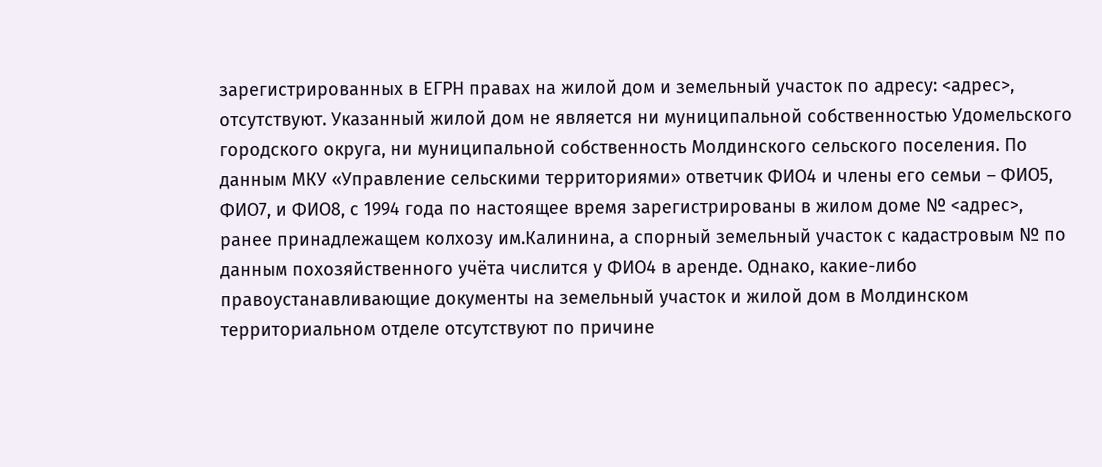зарегистрированных в ЕГРН правах на жилой дом и земельный участок по адресу: <адрес>, отсутствуют. Указанный жилой дом не является ни муниципальной собственностью Удомельского городского округа, ни муниципальной собственность Молдинского сельского поселения. По данным МКУ «Управление сельскими территориями» ответчик ФИО4 и члены его семьи – ФИО5, ФИО7, и ФИО8, с 1994 года по настоящее время зарегистрированы в жилом доме № <адрес>, ранее принадлежащем колхозу им.Калинина, а спорный земельный участок с кадастровым № по данным похозяйственного учёта числится у ФИО4 в аренде. Однако, какие-либо правоустанавливающие документы на земельный участок и жилой дом в Молдинском территориальном отделе отсутствуют по причине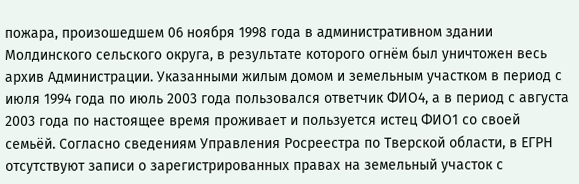пожара, произошедшем 06 ноября 1998 года в административном здании Молдинского сельского округа, в результате которого огнём был уничтожен весь архив Администрации. Указанными жилым домом и земельным участком в период с июля 1994 года по июль 2003 года пользовался ответчик ФИО4, а в период с августа 2003 года по настоящее время проживает и пользуется истец ФИО1 со своей семьёй. Согласно сведениям Управления Росреестра по Тверской области, в ЕГРН отсутствуют записи о зарегистрированных правах на земельный участок с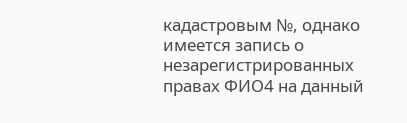кадастровым №, однако имеется запись о незарегистрированных правах ФИО4 на данный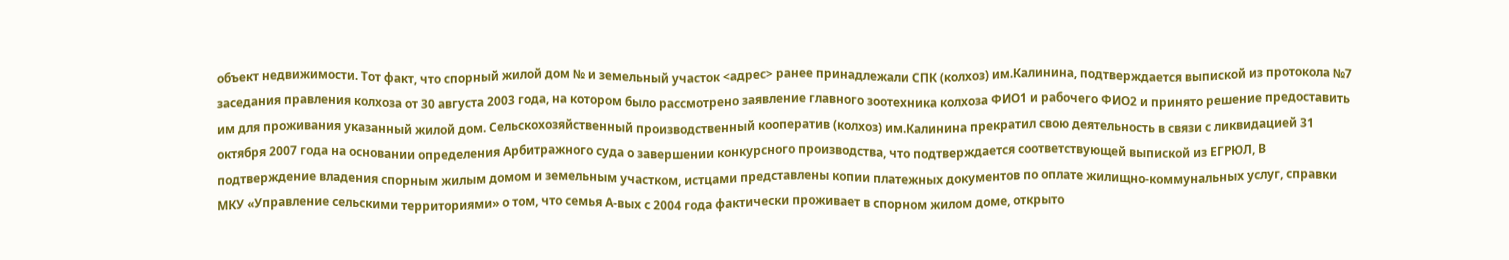объект недвижимости. Тот факт, что спорный жилой дом № и земельный участок <адрес> ранее принадлежали СПК (колхоз) им.Калинина, подтверждается выпиской из протокола №7 заседания правления колхоза от 30 августа 2003 года, на котором было рассмотрено заявление главного зоотехника колхоза ФИО1 и рабочего ФИО2 и принято решение предоставить им для проживания указанный жилой дом. Сельскохозяйственный производственный кооператив (колхоз) им.Калинина прекратил свою деятельность в связи с ликвидацией 31 октября 2007 года на основании определения Арбитражного суда о завершении конкурсного производства, что подтверждается соответствующей выпиской из ЕГРЮЛ, В подтверждение владения спорным жилым домом и земельным участком, истцами представлены копии платежных документов по оплате жилищно-коммунальных услуг, справки МКУ «Управление сельскими территориями» о том, что семья А-вых с 2004 года фактически проживает в спорном жилом доме, открыто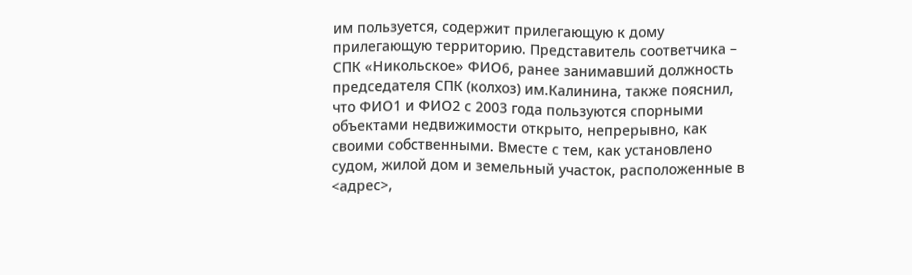им пользуется, содержит прилегающую к дому прилегающую территорию. Представитель соответчика – СПК «Никольское» ФИО6, ранее занимавший должность председателя СПК (колхоз) им.Калинина, также пояснил, что ФИО1 и ФИО2 с 2003 года пользуются спорными объектами недвижимости открыто, непрерывно, как своими собственными. Вместе с тем, как установлено судом, жилой дом и земельный участок, расположенные в <адрес>,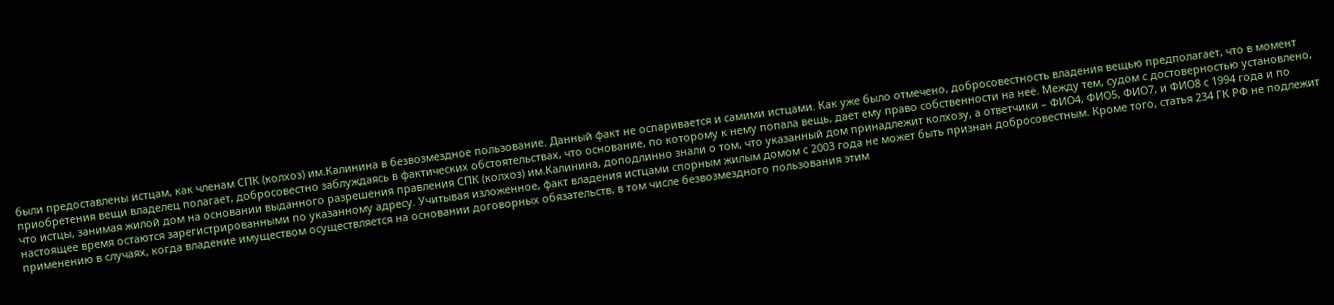были предоставлены истцам, как членам СПК (колхоз) им.Калинина в безвозмездное пользование. Данный факт не оспаривается и самими истцами. Как уже было отмечено, добросовестность владения вещью предполагает, что в момент приобретения вещи владелец полагает, добросовестно заблуждаясь в фактических обстоятельствах, что основание, по которому к нему попала вещь, дает ему право собственности на неё. Между тем, судом с достоверностью установлено, что истцы, занимая жилой дом на основании выданного разрешения правления СПК (колхоз) им.Калинина, доподлинно знали о том, что указанный дом принадлежит колхозу, а ответчики – ФИО4, ФИО5, ФИО7, и ФИО8 с 1994 года и по настоящее время остаются зарегистрированными по указанному адресу. Учитывая изложенное, факт владения истцами спорным жилым домом с 2003 года не может быть признан добросовестным. Кроме того, статья 234 ГК РФ не подлежит применению в случаях, когда владение имуществом осуществляется на основании договорных обязательств, в том числе безвозмездного пользования этим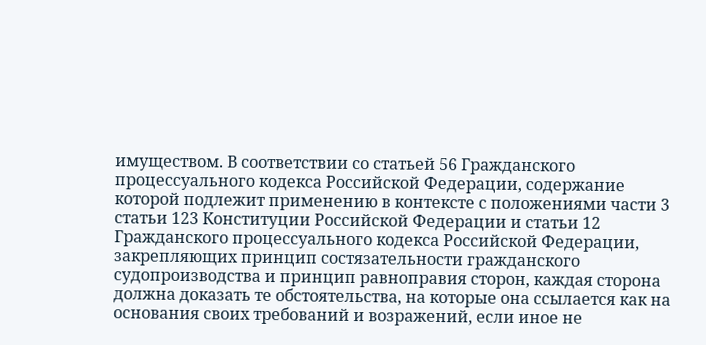имуществом. В соответствии со статьей 56 Гражданского процессуального кодекса Российской Федерации, содержание которой подлежит применению в контексте с положениями части 3 статьи 123 Конституции Российской Федерации и статьи 12 Гражданского процессуального кодекса Российской Федерации, закрепляющих принцип состязательности гражданского судопроизводства и принцип равноправия сторон, каждая сторона должна доказать те обстоятельства, на которые она ссылается как на основания своих требований и возражений, если иное не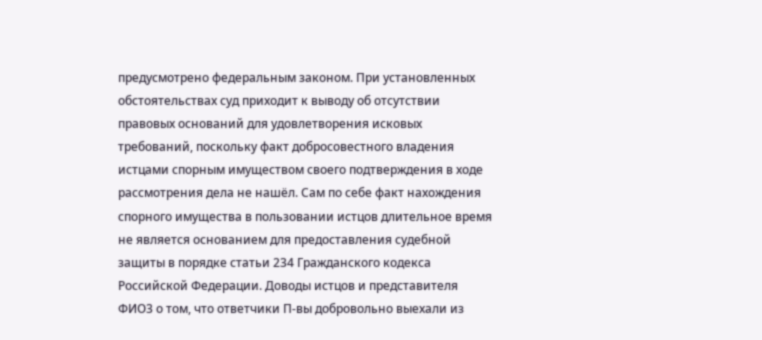предусмотрено федеральным законом. При установленных обстоятельствах суд приходит к выводу об отсутствии правовых оснований для удовлетворения исковых требований, поскольку факт добросовестного владения истцами спорным имуществом своего подтверждения в ходе рассмотрения дела не нашёл. Сам по себе факт нахождения спорного имущества в пользовании истцов длительное время не является основанием для предоставления судебной защиты в порядке статьи 234 Гражданского кодекса Российской Федерации. Доводы истцов и представителя ФИО3 о том, что ответчики П-вы добровольно выехали из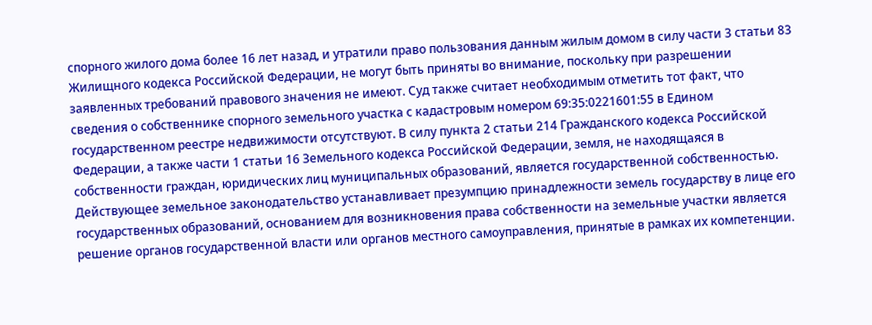спорного жилого дома более 16 лет назад, и утратили право пользования данным жилым домом в силу части 3 статьи 83 Жилищного кодекса Российской Федерации, не могут быть приняты во внимание, поскольку при разрешении заявленных требований правового значения не имеют. Суд также считает необходимым отметить тот факт, что сведения о собственнике спорного земельного участка с кадастровым номером 69:35:0221601:55 в Едином государственном реестре недвижимости отсутствуют. В силу пункта 2 статьи 214 Гражданского кодекса Российской Федерации, а также части 1 статьи 16 Земельного кодекса Российской Федерации, земля, не находящаяся в собственности граждан, юридических лиц муниципальных образований, является государственной собственностью. Действующее земельное законодательство устанавливает презумпцию принадлежности земель государству в лице его государственных образований, основанием для возникновения права собственности на земельные участки является решение органов государственной власти или органов местного самоуправления, принятые в рамках их компетенции.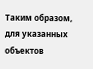Таким образом, для указанных объектов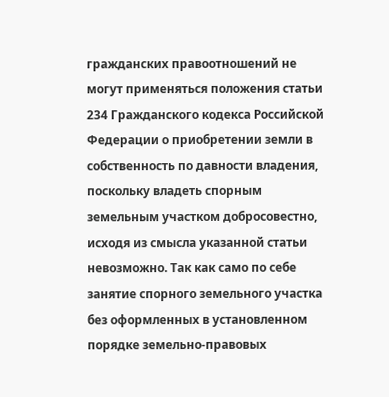гражданских правоотношений не могут применяться положения статьи 234 Гражданского кодекса Российской Федерации о приобретении земли в собственность по давности владения, поскольку владеть спорным земельным участком добросовестно, исходя из смысла указанной статьи невозможно. Так как само по себе занятие спорного земельного участка без оформленных в установленном порядке земельно-правовых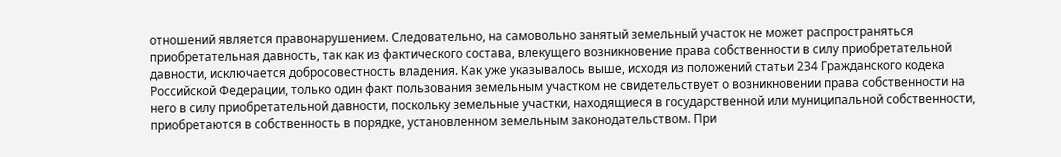отношений является правонарушением. Следовательно, на самовольно занятый земельный участок не может распространяться приобретательная давность, так как из фактического состава, влекущего возникновение права собственности в силу приобретательной давности, исключается добросовестность владения. Как уже указывалось выше, исходя из положений статьи 234 Гражданского кодека Российской Федерации, только один факт пользования земельным участком не свидетельствует о возникновении права собственности на него в силу приобретательной давности, поскольку земельные участки, находящиеся в государственной или муниципальной собственности, приобретаются в собственность в порядке, установленном земельным законодательством. При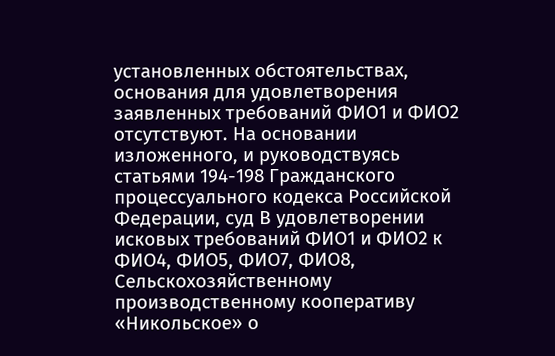установленных обстоятельствах, основания для удовлетворения заявленных требований ФИО1 и ФИО2 отсутствуют. На основании изложенного, и руководствуясь статьями 194-198 Гражданского процессуального кодекса Российской Федерации, суд В удовлетворении исковых требований ФИО1 и ФИО2 к ФИО4, ФИО5, ФИО7, ФИО8, Сельскохозяйственному производственному кооперативу «Никольское» о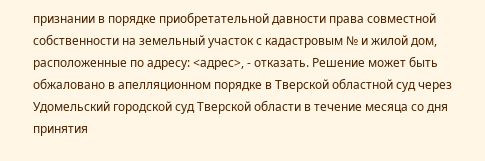признании в порядке приобретательной давности права совместной собственности на земельный участок с кадастровым № и жилой дом, расположенные по адресу: <адрес>, - отказать. Решение может быть обжаловано в апелляционном порядке в Тверской областной суд через Удомельский городской суд Тверской области в течение месяца со дня принятия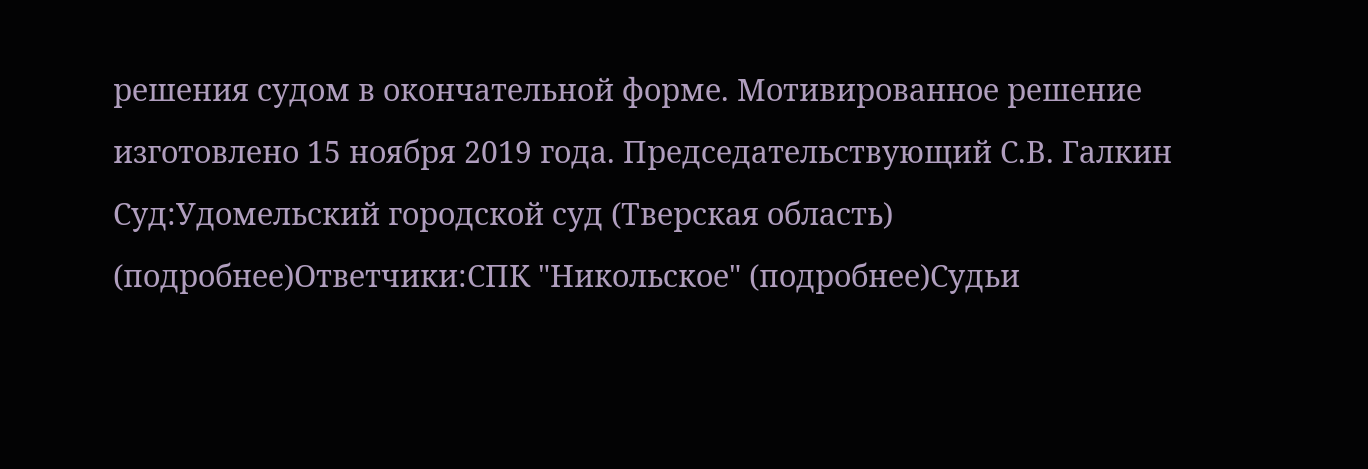решения судом в окончательной форме. Мотивированное решение изготовлено 15 ноября 2019 года. Председательствующий С.В. Галкин Суд:Удомельский городской суд (Тверская область) (подробнее)Ответчики:СПК "Никольское" (подробнее)Судьи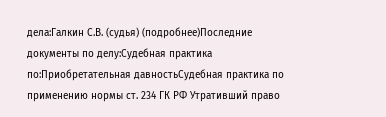дела:Галкин С.В. (судья) (подробнее)Последние документы по делу:Судебная практика по:Приобретательная давностьСудебная практика по применению нормы ст. 234 ГК РФ Утративший право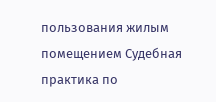пользования жилым помещением Судебная практика по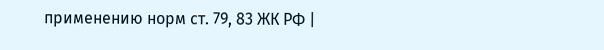применению норм ст. 79, 83 ЖК РФ |